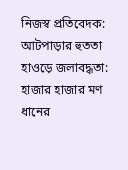নিজস্ব প্রতিবেদক: আটপাড়ার হুততা হাওড়ে জলাবদ্ধতা: হাজার হাজার মণ ধানের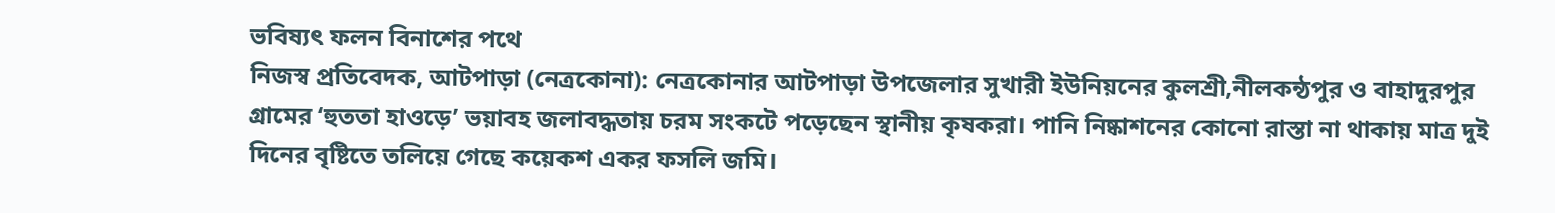ভবিষ্যৎ ফলন বিনাশের পথে
নিজস্ব প্রতিবেদক, আটপাড়া (নেত্রকোনা): নেত্রকোনার আটপাড়া উপজেলার সুখারী ইউনিয়নের কুলশ্রী,নীলকন্ঠপুর ও বাহাদুরপুর গ্রামের ‘হুততা হাওড়ে’ ভয়াবহ জলাবদ্ধতায় চরম সংকটে পড়েছেন স্থানীয় কৃষকরা। পানি নিষ্কাশনের কোনো রাস্তা না থাকায় মাত্র দুই দিনের বৃষ্টিতে তলিয়ে গেছে কয়েকশ একর ফসলি জমি।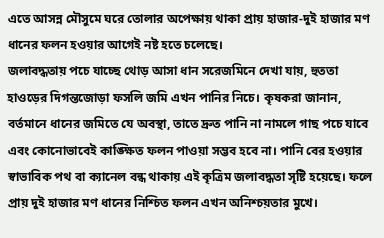এতে আসন্ন মৌসুমে ঘরে তোলার অপেক্ষায় থাকা প্রায় হাজার-দুই হাজার মণ ধানের ফলন হওয়ার আগেই নষ্ট হতে চলেছে।
জলাবদ্ধতায় পচে যাচ্ছে থোড় আসা ধান সরেজমিনে দেখা যায়, হুততা হাওড়ের দিগন্তজোড়া ফসলি জমি এখন পানির নিচে। কৃষকরা জানান, বর্তমানে ধানের জমিতে যে অবস্থা, তাতে দ্রুত পানি না নামলে গাছ পচে যাবে এবং কোনোভাবেই কাঙ্ক্ষিত ফলন পাওয়া সম্ভব হবে না। পানি বের হওয়ার স্বাভাবিক পথ বা ক্যানেল বন্ধ থাকায় এই কৃত্রিম জলাবদ্ধতা সৃষ্টি হয়েছে। ফলে প্রায় দুই হাজার মণ ধানের নিশ্চিত ফলন এখন অনিশ্চয়তার মুখে।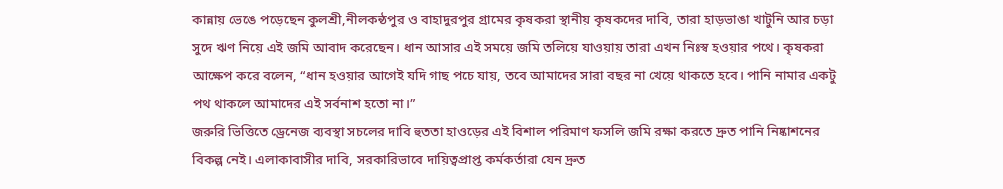কান্নায় ভেঙে পড়েছেন কুলশ্রী,নীলকন্ঠপুর ও বাহাদুরপুর গ্রামের কৃষকরা স্থানীয় কৃষকদের দাবি, তারা হাড়ভাঙা খাটুনি আর চড়া সুদে ঋণ নিয়ে এই জমি আবাদ করেছেন। ধান আসার এই সময়ে জমি তলিয়ে যাওয়ায় তারা এখন নিঃস্ব হওয়ার পথে। কৃষকরা আক্ষেপ করে বলেন, “ধান হওয়ার আগেই যদি গাছ পচে যায়, তবে আমাদের সারা বছর না খেয়ে থাকতে হবে। পানি নামার একটু পথ থাকলে আমাদের এই সর্বনাশ হতো না।”
জরুরি ভিত্তিতে ড্রেনেজ ব্যবস্থা সচলের দাবি হুততা হাওড়ের এই বিশাল পরিমাণ ফসলি জমি রক্ষা করতে দ্রুত পানি নিষ্কাশনের বিকল্প নেই। এলাকাবাসীর দাবি, সরকারিভাবে দায়িত্বপ্রাপ্ত কর্মকর্তারা যেন দ্রুত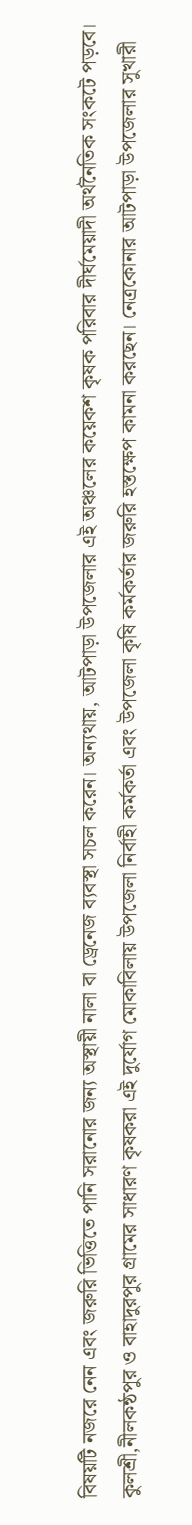বিষয়টি নজরে নেন এবং জরুরি ভিত্তিতে পানি সরানোর জন্য অস্থায়ী নালা বা ড্রেনেজ ব্যবস্থা সচল করেন। অন্যথায়, আটপাড়া উপজেলার এই অঞ্চলের কয়েকশ কৃষক পরিবার দীর্ঘমেয়াদী অর্থনৈতিক সংকটে পড়বে।
কুলশ্রী,নীলকন্ঠপুর ও বাহাদুরপুর গ্রামের সাধারণ কৃষকরা এই দুর্যোগ মোকাবিলায় উপজেলা নির্বাহী কর্মকর্তা এবং উপজেলা কৃষি কর্মকর্তার জরুরি হস্তক্ষেপ কামনা করছেন। নেত্রকোনার আটপাড়া উপজেলার সুখারী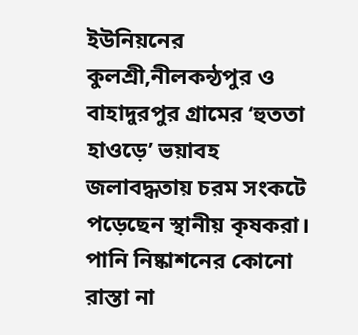ইউনিয়নের কুলশ্রী,নীলকন্ঠপুর ও বাহাদুরপুর গ্রামের ‘হুততা হাওড়ে’ ভয়াবহ জলাবদ্ধতায় চরম সংকটে পড়েছেন স্থানীয় কৃষকরা। পানি নিষ্কাশনের কোনো রাস্তা না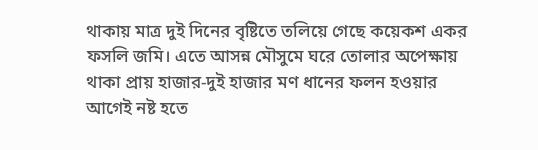থাকায় মাত্র দুই দিনের বৃষ্টিতে তলিয়ে গেছে কয়েকশ একর ফসলি জমি। এতে আসন্ন মৌসুমে ঘরে তোলার অপেক্ষায় থাকা প্রায় হাজার-দুই হাজার মণ ধানের ফলন হওয়ার আগেই নষ্ট হতে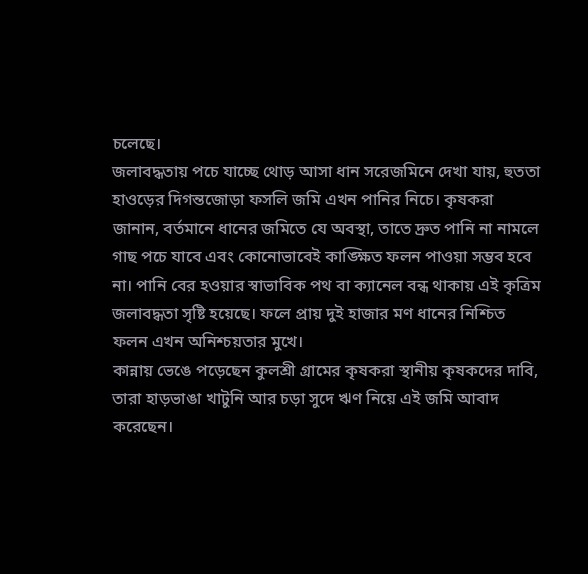চলেছে।
জলাবদ্ধতায় পচে যাচ্ছে থোড় আসা ধান সরেজমিনে দেখা যায়, হুততা হাওড়ের দিগন্তজোড়া ফসলি জমি এখন পানির নিচে। কৃষকরা জানান, বর্তমানে ধানের জমিতে যে অবস্থা, তাতে দ্রুত পানি না নামলে গাছ পচে যাবে এবং কোনোভাবেই কাঙ্ক্ষিত ফলন পাওয়া সম্ভব হবে না। পানি বের হওয়ার স্বাভাবিক পথ বা ক্যানেল বন্ধ থাকায় এই কৃত্রিম জলাবদ্ধতা সৃষ্টি হয়েছে। ফলে প্রায় দুই হাজার মণ ধানের নিশ্চিত ফলন এখন অনিশ্চয়তার মুখে।
কান্নায় ভেঙে পড়েছেন কুলশ্রী গ্রামের কৃষকরা স্থানীয় কৃষকদের দাবি, তারা হাড়ভাঙা খাটুনি আর চড়া সুদে ঋণ নিয়ে এই জমি আবাদ করেছেন।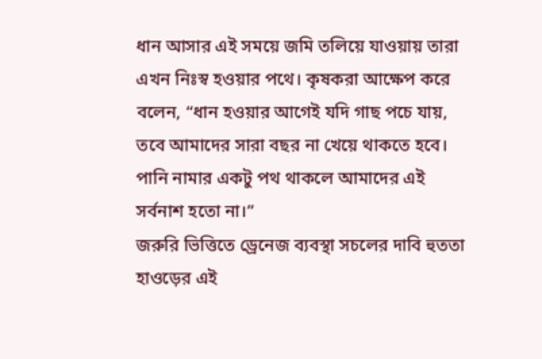ধান আসার এই সময়ে জমি তলিয়ে যাওয়ায় তারা এখন নিঃস্ব হওয়ার পথে। কৃষকরা আক্ষেপ করে বলেন, “ধান হওয়ার আগেই যদি গাছ পচে যায়, তবে আমাদের সারা বছর না খেয়ে থাকতে হবে। পানি নামার একটু পথ থাকলে আমাদের এই সর্বনাশ হতো না।”
জরুরি ভিত্তিতে ড্রেনেজ ব্যবস্থা সচলের দাবি হুততা হাওড়ের এই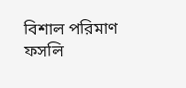বিশাল পরিমাণ ফসলি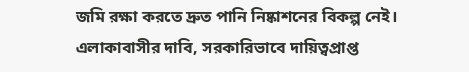জমি রক্ষা করতে দ্রুত পানি নিষ্কাশনের বিকল্প নেই। এলাকাবাসীর দাবি, সরকারিভাবে দায়িত্বপ্রাপ্ত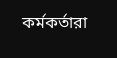কর্মকর্তারা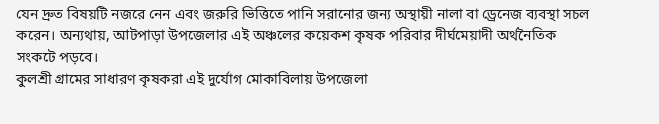যেন দ্রুত বিষয়টি নজরে নেন এবং জরুরি ভিত্তিতে পানি সরানোর জন্য অস্থায়ী নালা বা ড্রেনেজ ব্যবস্থা সচল করেন। অন্যথায়, আটপাড়া উপজেলার এই অঞ্চলের কয়েকশ কৃষক পরিবার দীর্ঘমেয়াদী অর্থনৈতিক সংকটে পড়বে।
কুলশ্রী গ্রামের সাধারণ কৃষকরা এই দুর্যোগ মোকাবিলায় উপজেলা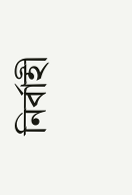নির্বাহী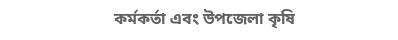কর্মকর্তা এবং উপজেলা কৃষি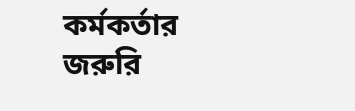কর্মকর্তার জরুরি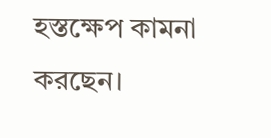হস্তক্ষেপ কামনা করছেন।